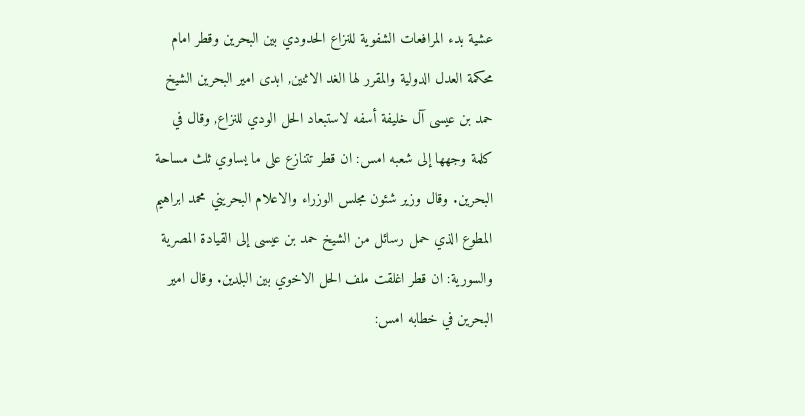عشية بدء المرافعات الشفوية للنزاع الحدودي بين البحرين وقطر امام محكمة العدل الدولية والمقرر لها الغد الاثنين, ابدى امير البحرين الشيخ حمد بن عيسى آل خليفة أسفه لاستبعاد الحل الودي للنزاع, وقال في كلمة وجهها إلى شعبه امس: ان قطر تتنازع على ما يساوي ثلث مساحة البحرين. وقال وزير شئون مجلس الوزراء والاعلام البحريني محمد ابراهيم المطوع الذي حمل رسائل من الشيخ حمد بن عيسى إلى القيادة المصرية والسورية: ان قطر اغلقت ملف الحل الاخوي بين البلدين. وقال امير البحرين في خطابه امس: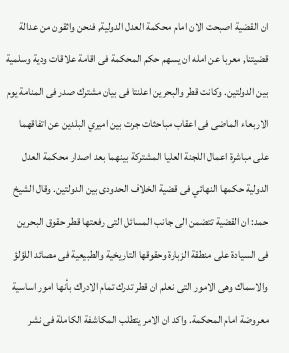ان القضية اصبحت الان امام محكمة العدل الدولية, فنحن واثقون من عدالة قضيتنا, معربا عن امله ان يسهم حكم المحكمة فى اقامة علاقات ودية وسلمية بين الدولتين. وكانت قطر والبحرين اعلنتا فى بيان مشترك صدر فى المنامة يوم الاربعاء الماضى فى اعقاب مباحثات جرت بين اميري البلدين عن اتفاقهما على مباشرة اعمال اللجنة العليا المشتركة بينهما بعد اصدار محكمة العدل الدولية حكمها النهائي فى قضية الخلاف الحدودى بين الدولتين. وقال الشيخ حمد: ان القضية تتضمن الى جانب المسائل التى رفعتها قطر حقوق البحرين فى السيادة على منطقة الزبارة وحقوقها التاريخية والطبيعية فى مصائد اللؤلؤ والاسماك وهى الامور التى نعلم ان قطر تدرك تمام الادراك بأنها امور اساسية معروضة امام المحكمة. واكد ان الامر يتطلب المكاشفة الكاملة فى نشر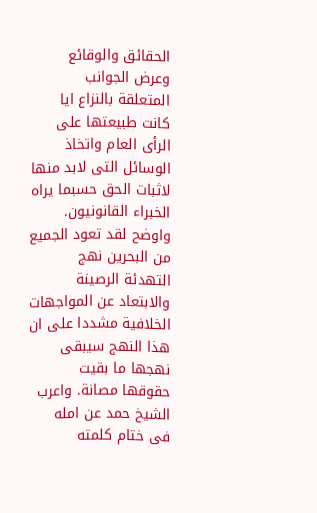الحقائق والوقائع وعرض الجوانب المتعلقة بالنزاع ايا كانت طبيعتها على الرأى العام واتخاذ الوسائل التى لابد منها لاثبات الحق حسبما يراه الخبراء القانونيون. واوضح لقد تعود الجميع من البحرين نهج التهدئة الرصينة والابتعاد عن المواجهات الخلافية مشددا على ان هذا النهج سيبقى نهجها ما بقيت حقوقها مصانة. واعرب الشيخ حمد عن امله فى ختام كلمته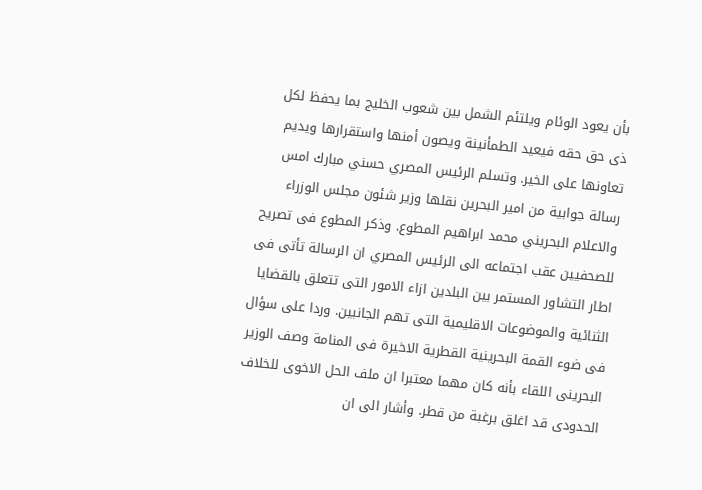بأن يعود الوئام ويلتئم الشمل بين شعوب الخليج بما يحفظ لكل ذى حق حقه فيعيد الطمأنينة ويصون أمنها واستقرارها ويديم تعاونها على الخير. وتسلم الرئيس المصري حسني مبارك امس رسالة جوابية من امير البحرين نقلها وزير شئون مجلس الوزراء والاعلام البحريني محمد ابراهيم المطوع. وذكر المطوع فى تصريح للصحفيين عقب اجتماعه الى الرئيس المصري ان الرسالة تأتى فى اطار التشاور المستمر بين البلدين ازاء الامور التى تتعلق بالقضايا الثنائية والموضوعات الاقليمية التى تهم الجانبين. وردا على سؤال فى ضوء القمة البحرينية القطرية الاخيرة فى المنامة وصف الوزير البحرينى اللقاء بأنه كان مهما معتبرا ان ملف الحل الاخوى للخلاف الحدودى قد اغلق برغبة من قطر. وأشار الى ان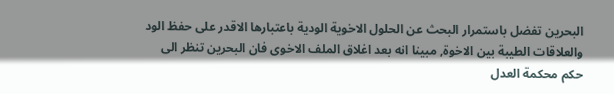البحرين تفضل باستمرار البحث عن الحلول الاخوية الودية باعتبارها الاقدر على حفظ الود والعلاقات الطيبة بين الاخوة, مبينا انه بعد اغلاق الملف الاخوى فان البحرين تنظر الى حكم محكمة العدل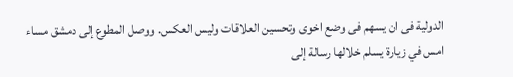الدولية فى ان يسهم فى وضع اخوى وتحسين العلاقات وليس العكس. ووصل المطوع إلى دمشق مساء امس في زيارة يسلم خلالها رسالة إلى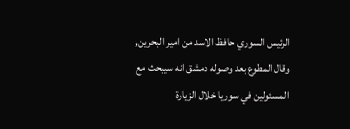الرئيس السوري حافظ الاسد من امير البحرين, وقال المطوع بعد وصوله دمشق انه سيبحث مع المسئولين في سوريا خلال الزيارة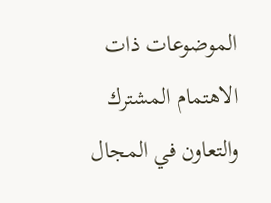الموضوعات ذات الاهتمام المشترك والتعاون في المجال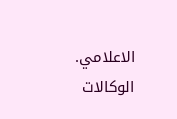الاعلامي. الوكالات